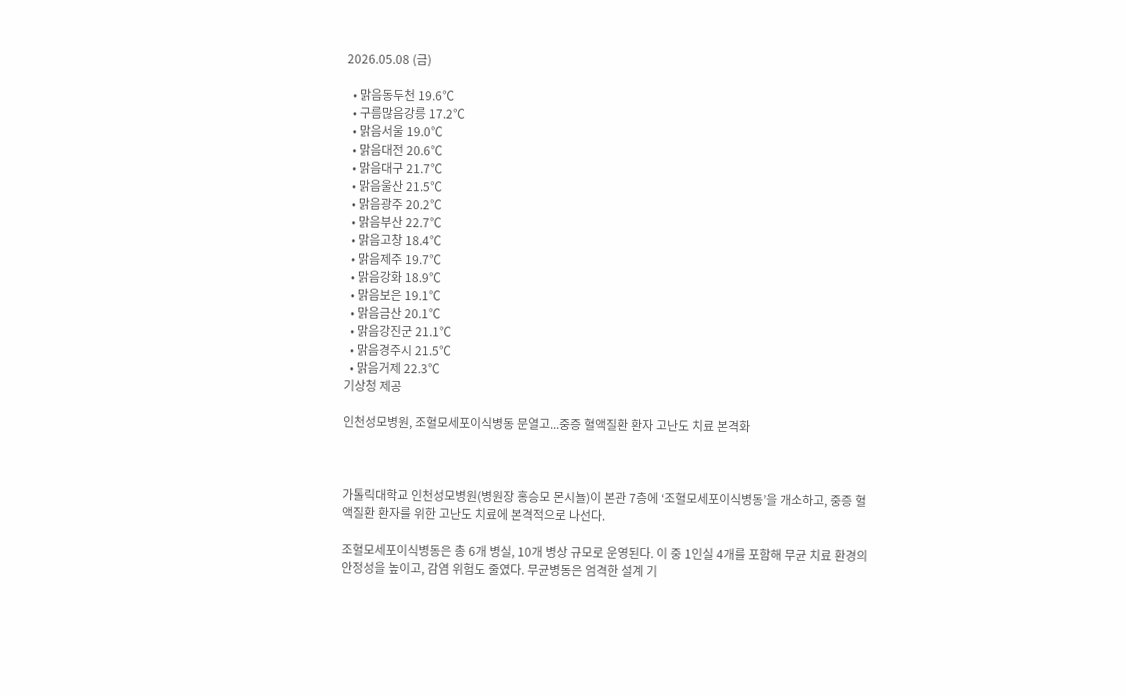2026.05.08 (금)

  • 맑음동두천 19.6℃
  • 구름많음강릉 17.2℃
  • 맑음서울 19.0℃
  • 맑음대전 20.6℃
  • 맑음대구 21.7℃
  • 맑음울산 21.5℃
  • 맑음광주 20.2℃
  • 맑음부산 22.7℃
  • 맑음고창 18.4℃
  • 맑음제주 19.7℃
  • 맑음강화 18.9℃
  • 맑음보은 19.1℃
  • 맑음금산 20.1℃
  • 맑음강진군 21.1℃
  • 맑음경주시 21.5℃
  • 맑음거제 22.3℃
기상청 제공

인천성모병원, 조혈모세포이식병동 문열고...중증 혈액질환 환자 고난도 치료 본격화



가톨릭대학교 인천성모병원(병원장 홍승모 몬시뇰)이 본관 7층에 ‘조혈모세포이식병동’을 개소하고, 중증 혈액질환 환자를 위한 고난도 치료에 본격적으로 나선다.

조혈모세포이식병동은 총 6개 병실, 10개 병상 규모로 운영된다. 이 중 1인실 4개를 포함해 무균 치료 환경의 안정성을 높이고, 감염 위험도 줄였다. 무균병동은 엄격한 설계 기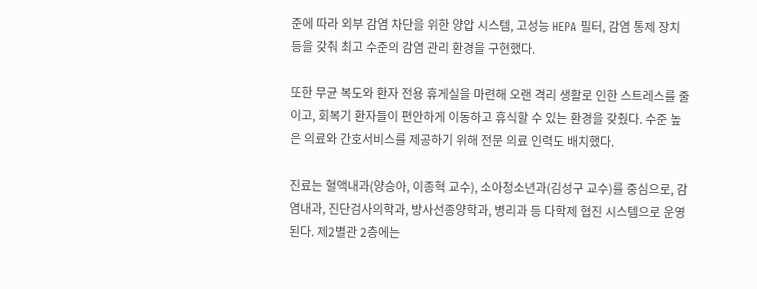준에 따라 외부 감염 차단을 위한 양압 시스템, 고성능 HEPA 필터, 감염 통제 장치 등을 갖춰 최고 수준의 감염 관리 환경을 구현했다.

또한 무균 복도와 환자 전용 휴게실을 마련해 오랜 격리 생활로 인한 스트레스를 줄이고, 회복기 환자들이 편안하게 이동하고 휴식할 수 있는 환경을 갖췄다. 수준 높은 의료와 간호서비스를 제공하기 위해 전문 의료 인력도 배치했다.

진료는 혈액내과(양승아, 이종혁 교수), 소아청소년과(김성구 교수)를 중심으로, 감염내과, 진단검사의학과, 방사선종양학과, 병리과 등 다학제 협진 시스템으로 운영된다. 제2별관 2층에는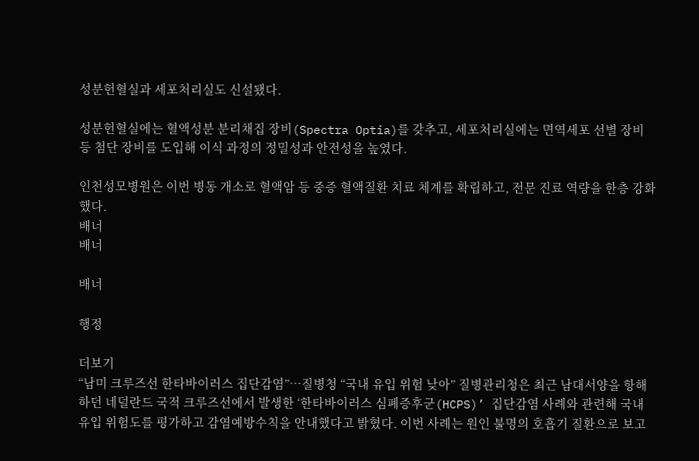성분헌혈실과 세포처리실도 신설됐다.

성분헌혈실에는 혈액성분 분리채집 장비(Spectra Optia)를 갖추고, 세포처리실에는 면역세포 선별 장비 등 첨단 장비를 도입해 이식 과정의 정밀성과 안전성을 높였다.

인천성모병원은 이번 병동 개소로 혈액암 등 중증 혈액질환 치료 체계를 확립하고, 전문 진료 역량을 한층 강화했다.
배너
배너

배너

행정

더보기
“남미 크루즈선 한타바이러스 집단감염”…질병청 “국내 유입 위험 낮아” 질병관리청은 최근 남대서양을 항해하던 네덜란드 국적 크루즈선에서 발생한 ‘한타바이러스 심폐증후군(HCPS)’ 집단감염 사례와 관련해 국내 유입 위험도를 평가하고 감염예방수칙을 안내했다고 밝혔다. 이번 사례는 원인 불명의 호흡기 질환으로 보고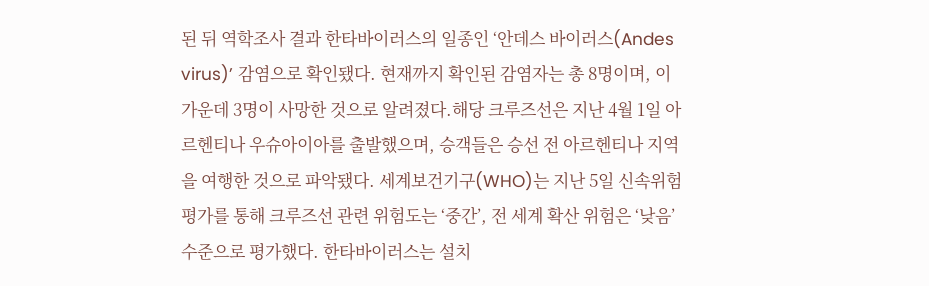된 뒤 역학조사 결과 한타바이러스의 일종인 ‘안데스 바이러스(Andes virus)’ 감염으로 확인됐다. 현재까지 확인된 감염자는 총 8명이며, 이 가운데 3명이 사망한 것으로 알려졌다.해당 크루즈선은 지난 4월 1일 아르헨티나 우슈아이아를 출발했으며, 승객들은 승선 전 아르헨티나 지역을 여행한 것으로 파악됐다. 세계보건기구(WHO)는 지난 5일 신속위험평가를 통해 크루즈선 관련 위험도는 ‘중간’, 전 세계 확산 위험은 ‘낮음’ 수준으로 평가했다. 한타바이러스는 설치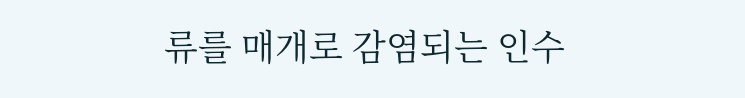류를 매개로 감염되는 인수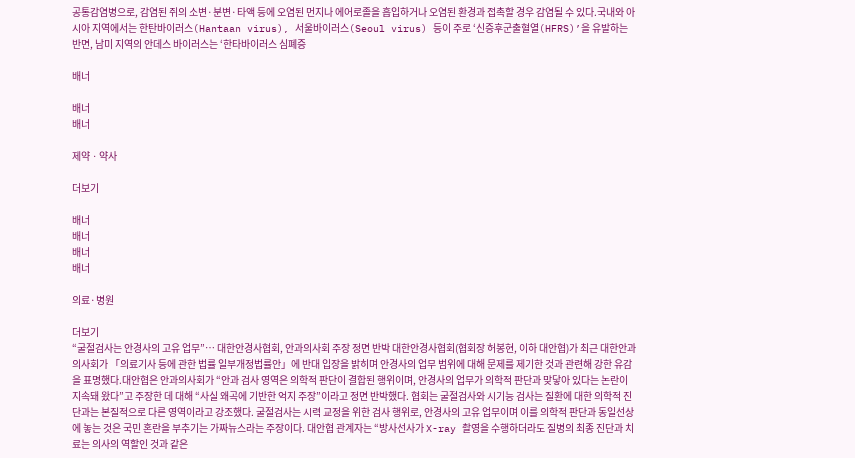공통감염병으로, 감염된 쥐의 소변·분변·타액 등에 오염된 먼지나 에어로졸을 흡입하거나 오염된 환경과 접촉할 경우 감염될 수 있다.국내와 아시아 지역에서는 한탄바이러스(Hantaan virus), 서울바이러스(Seoul virus) 등이 주로 ‘신증후군출혈열(HFRS)’을 유발하는 반면, 남미 지역의 안데스 바이러스는 ‘한타바이러스 심폐증

배너

배너
배너

제약ㆍ약사

더보기

배너
배너
배너
배너

의료·병원

더보기
“굴절검사는 안경사의 고유 업무”… 대한안경사협회, 안과의사회 주장 정면 반박 대한안경사협회(협회장 허봉현, 이하 대안협)가 최근 대한안과의사회가 「의료기사 등에 관한 법률 일부개정법률안」에 반대 입장을 밝히며 안경사의 업무 범위에 대해 문제를 제기한 것과 관련해 강한 유감을 표명했다.대안협은 안과의사회가 “안과 검사 영역은 의학적 판단이 결합된 행위이며, 안경사의 업무가 의학적 판단과 맞닿아 있다는 논란이 지속돼 왔다”고 주장한 데 대해 “사실 왜곡에 기반한 억지 주장”이라고 정면 반박했다. 협회는 굴절검사와 시기능 검사는 질환에 대한 의학적 진단과는 본질적으로 다른 영역이라고 강조했다. 굴절검사는 시력 교정을 위한 검사 행위로, 안경사의 고유 업무이며 이를 의학적 판단과 동일선상에 놓는 것은 국민 혼란을 부추기는 가짜뉴스라는 주장이다. 대안협 관계자는 “방사선사가 X-ray 촬영을 수행하더라도 질병의 최종 진단과 치료는 의사의 역할인 것과 같은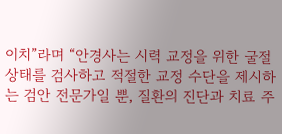이치”라며 “안경사는 시력 교정을 위한 굴절 상태를 검사하고 적절한 교정 수단을 제시하는 검안 전문가일 뿐, 질환의 진단과 치료 주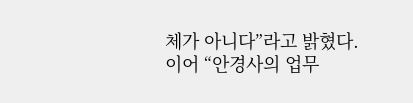체가 아니다”라고 밝혔다.이어 “안경사의 업무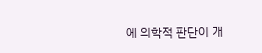에 의학적 판단이 개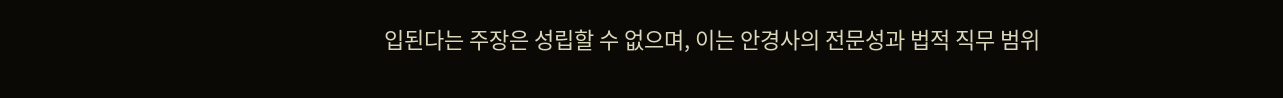입된다는 주장은 성립할 수 없으며, 이는 안경사의 전문성과 법적 직무 범위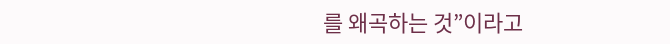를 왜곡하는 것”이라고